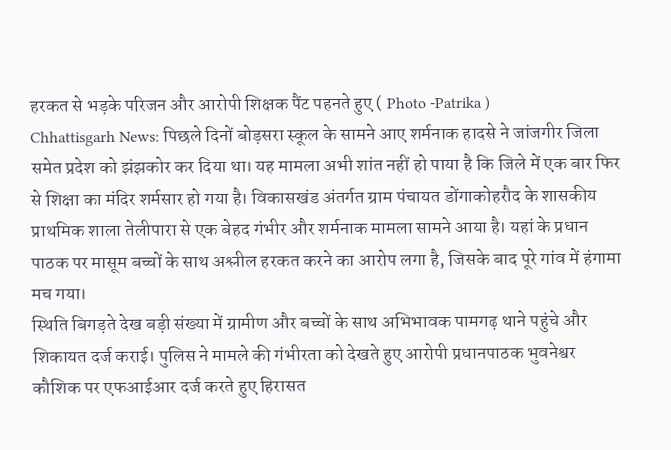हरकत से भड़के परिजन और आरोपी शिक्षक पैंट पहनते हुए ( Photo -Patrika )
Chhattisgarh News: पिछले दिनों बोड़सरा स्कूल के सामने आए शर्मनाक हादसे ने जांजगीर जिला समेत प्रदेश को झंझकोर कर दिया था। यह मामला अभी शांत नहीं हो पाया है कि जिले में एक बार फिर से शिक्षा का मंदिर शर्मसार हो गया है। विकासखंड अंतर्गत ग्राम पंचायत डोंगाकोहरौद के शासकीय प्राथमिक शाला तेलीपारा से एक बेहद गंभीर और शर्मनाक मामला सामने आया है। यहां के प्रधान पाठक पर मासूम बच्चों के साथ अश्लील हरकत करने का आरोप लगा है, जिसके बाद पूरे गांव में हंगामा मच गया।
स्थिति बिगड़ते देख बड़ी संख्या में ग्रामीण और बच्चों के साथ अभिभावक पामगढ़ थाने पहुंचे और शिकायत दर्ज कराई। पुलिस ने मामले की गंभीरता को देखते हुए आरोपी प्रधानपाठक भुवनेश्वर कौशिक पर एफआईआर दर्ज करते हुए हिरासत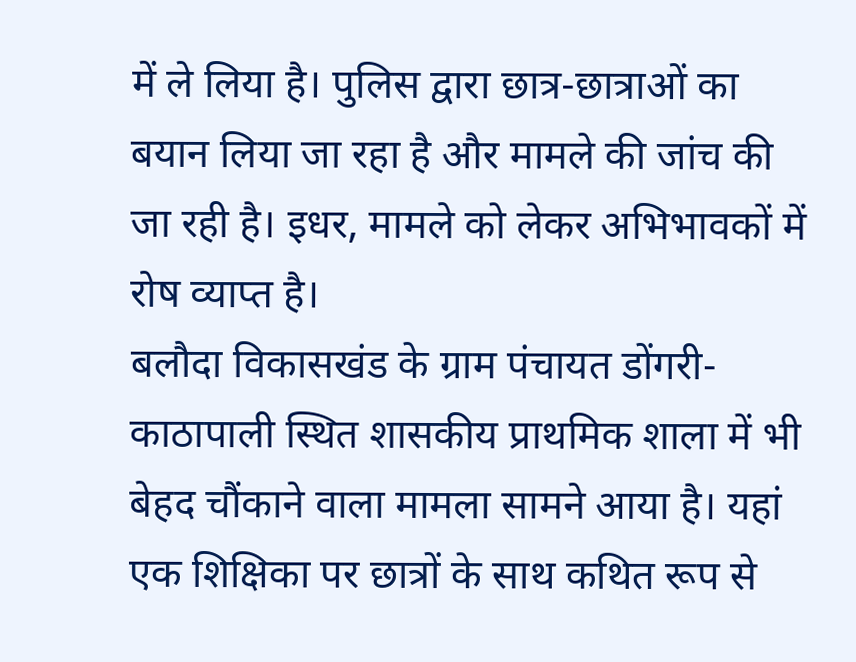में ले लिया है। पुलिस द्वारा छात्र-छात्राओं का बयान लिया जा रहा है और मामले की जांच की जा रही है। इधर, मामले को लेकर अभिभावकों में रोष व्याप्त है।
बलौदा विकासखंड के ग्राम पंचायत डोंगरी-काठापाली स्थित शासकीय प्राथमिक शाला में भी बेहद चौंकाने वाला मामला सामने आया है। यहां एक शिक्षिका पर छात्रों के साथ कथित रूप से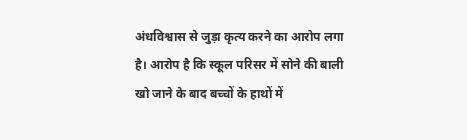अंधविश्वास से जुड़ा कृत्य करने का आरोप लगा है। आरोप है कि स्कूल परिसर में सोने की बाली खो जाने के बाद बच्चों के हाथों में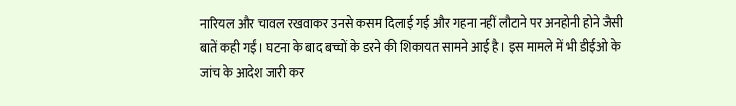नारियल और चावल रखवाकर उनसे कसम दिलाई गई और गहना नहीं लौटाने पर अनहोनी होने जैसी बातें कही गईं। घटना के बाद बच्चों के डरने की शिकायत सामने आई है। इस मामले में भी डीईओ के जांच के आदेश जारी कर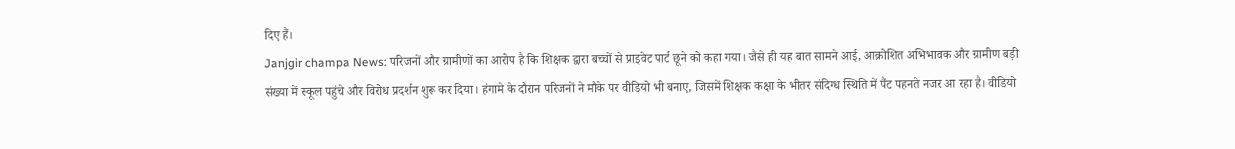दिए हैं।
Janjgir champa News: परिजनों और ग्रामीणों का आरोप है कि शिक्षक द्वारा बच्चों से प्राइवेट पार्ट छूने को कहा गया। जैसे ही यह बात सामने आई, आक्रोशित अभिभावक और ग्रामीण बड़ी संख्या में स्कूल पहुंचे और विरोध प्रदर्शन शुरू कर दिया। हंगामे के दौरान परिजनों ने मौके पर वीडियो भी बनाए, जिसमें शिक्षक कक्षा के भीतर संदिग्ध स्थिति में पैंट पहनते नजर आ रहा है। वीडियो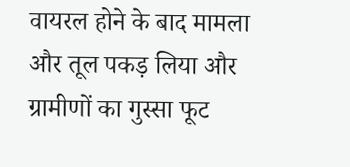वायरल होने के बाद मामला और तूल पकड़ लिया और ग्रामीणों का गुस्सा फूट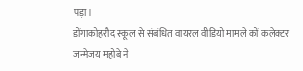पड़ा।
डोंगाकोहरौद स्कूल से संबंधित वायरल वीडियो मामले कों कलेक्टर जन्मेजय महोबे ने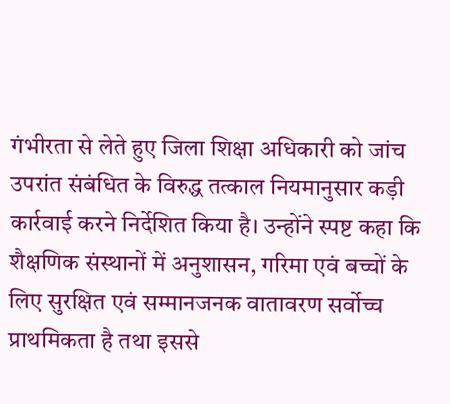गंभीरता से लेते हुए जिला शिक्षा अधिकारी को जांच उपरांत संबंधित के विरुद्ध तत्काल नियमानुसार कड़ी कार्रवाई करने निर्देशित किया है। उन्होंने स्पष्ट कहा कि शैक्षणिक संस्थानों में अनुशासन, गरिमा एवं बच्चों के लिए सुरक्षित एवं सम्मानजनक वातावरण सर्वोच्च प्राथमिकता है तथा इससे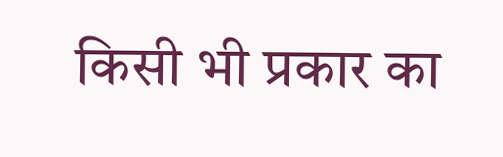किसी भी प्रकार का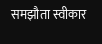समझौता स्वीकार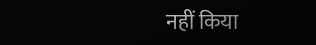नहीं किया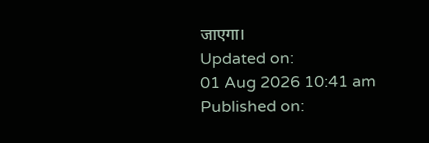जाएगा।
Updated on:
01 Aug 2026 10:41 am
Published on: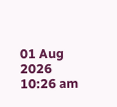01 Aug 2026 10:26 am